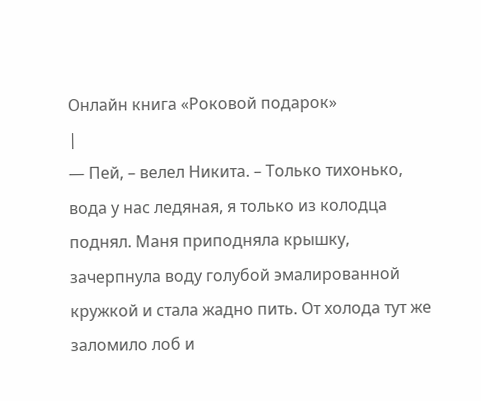Онлайн книга «Роковой подарок»
|
— Пей, – велел Никита. – Только тихонько, вода у нас ледяная, я только из колодца поднял. Маня приподняла крышку, зачерпнула воду голубой эмалированной кружкой и стала жадно пить. От холода тут же заломило лоб и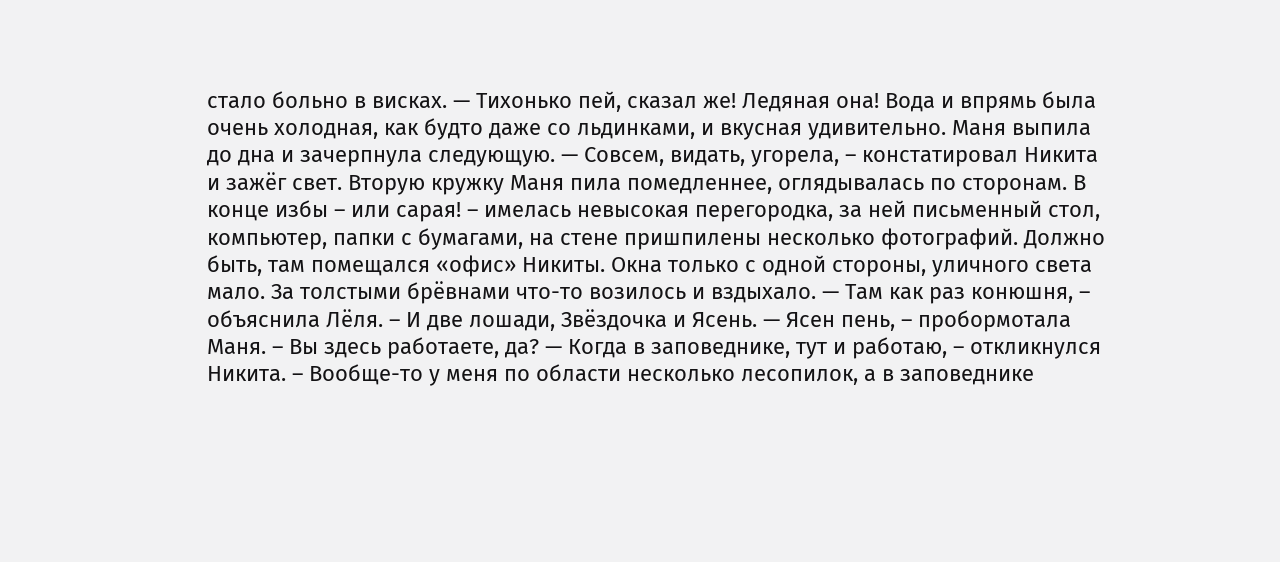стало больно в висках. — Тихонько пей, сказал же! Ледяная она! Вода и впрямь была очень холодная, как будто даже со льдинками, и вкусная удивительно. Маня выпила до дна и зачерпнула следующую. — Совсем, видать, угорела, – констатировал Никита и зажёг свет. Вторую кружку Маня пила помедленнее, оглядывалась по сторонам. В конце избы – или сарая! – имелась невысокая перегородка, за ней письменный стол, компьютер, папки с бумагами, на стене пришпилены несколько фотографий. Должно быть, там помещался «офис» Никиты. Окна только с одной стороны, уличного света мало. За толстыми брёвнами что-то возилось и вздыхало. — Там как раз конюшня, – объяснила Лёля. – И две лошади, Звёздочка и Ясень. — Ясен пень, – пробормотала Маня. – Вы здесь работаете, да? — Когда в заповеднике, тут и работаю, – откликнулся Никита. – Вообще-то у меня по области несколько лесопилок, а в заповеднике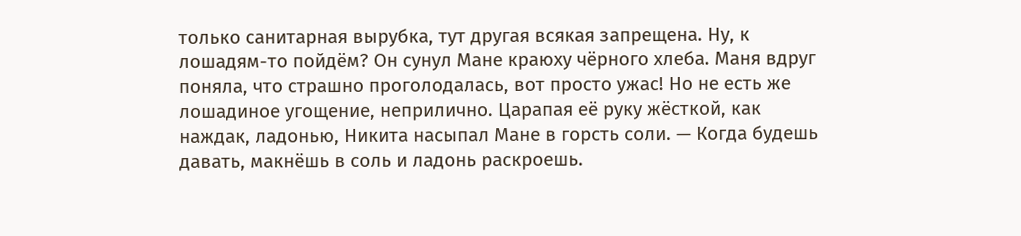только санитарная вырубка, тут другая всякая запрещена. Ну, к лошадям-то пойдём? Он сунул Мане краюху чёрного хлеба. Маня вдруг поняла, что страшно проголодалась, вот просто ужас! Но не есть же лошадиное угощение, неприлично. Царапая её руку жёсткой, как наждак, ладонью, Никита насыпал Мане в горсть соли. — Когда будешь давать, макнёшь в соль и ладонь раскроешь.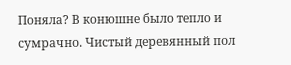Поняла? В конюшне было тепло и сумрачно. Чистый деревянный пол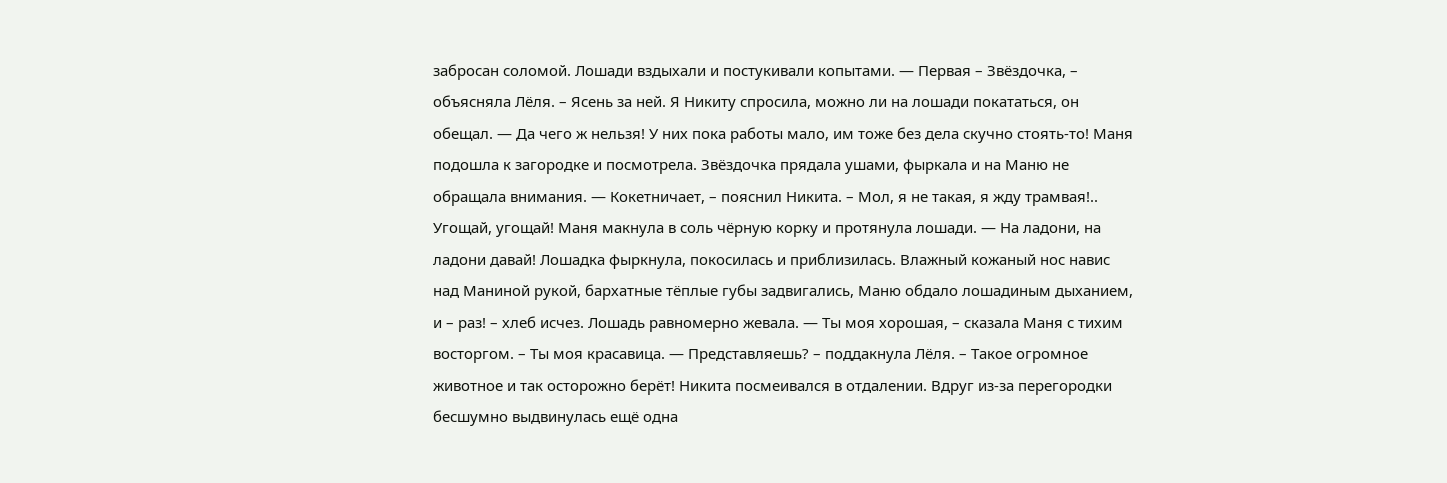забросан соломой. Лошади вздыхали и постукивали копытами. — Первая – Звёздочка, – объясняла Лёля. – Ясень за ней. Я Никиту спросила, можно ли на лошади покататься, он обещал. — Да чего ж нельзя! У них пока работы мало, им тоже без дела скучно стоять-то! Маня подошла к загородке и посмотрела. Звёздочка прядала ушами, фыркала и на Маню не обращала внимания. — Кокетничает, – пояснил Никита. – Мол, я не такая, я жду трамвая!.. Угощай, угощай! Маня макнула в соль чёрную корку и протянула лошади. — На ладони, на ладони давай! Лошадка фыркнула, покосилась и приблизилась. Влажный кожаный нос навис над Маниной рукой, бархатные тёплые губы задвигались, Маню обдало лошадиным дыханием, и – раз! – хлеб исчез. Лошадь равномерно жевала. — Ты моя хорошая, – сказала Маня с тихим восторгом. – Ты моя красавица. — Представляешь? – поддакнула Лёля. – Такое огромное животное и так осторожно берёт! Никита посмеивался в отдалении. Вдруг из-за перегородки бесшумно выдвинулась ещё одна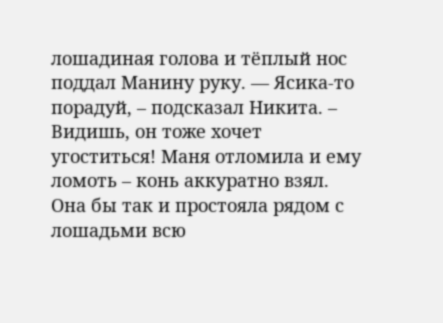лошадиная голова и тёплый нос поддал Манину руку. — Ясика-то порадуй, – подсказал Никита. – Видишь, он тоже хочет угоститься! Маня отломила и ему ломоть – конь аккуратно взял. Она бы так и простояла рядом с лошадьми всю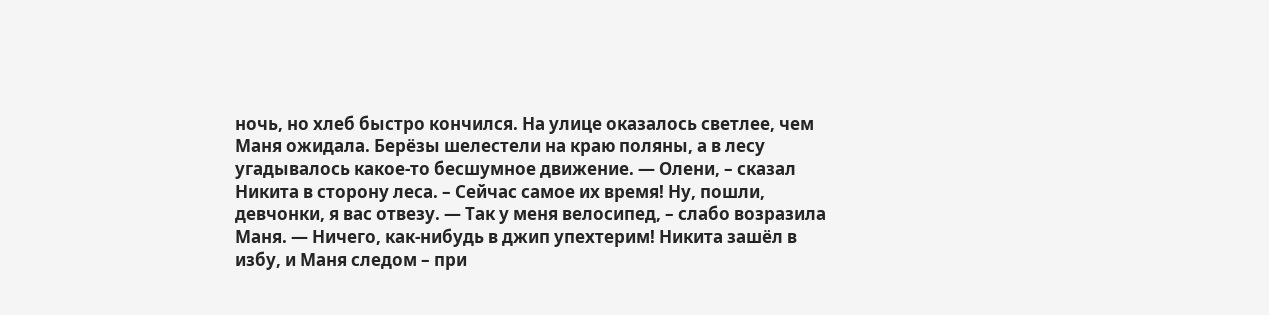ночь, но хлеб быстро кончился. На улице оказалось светлее, чем Маня ожидала. Берёзы шелестели на краю поляны, а в лесу угадывалось какое-то бесшумное движение. — Олени, – сказал Никита в сторону леса. – Сейчас самое их время! Ну, пошли, девчонки, я вас отвезу. — Так у меня велосипед, – слабо возразила Маня. — Ничего, как-нибудь в джип упехтерим! Никита зашёл в избу, и Маня следом – при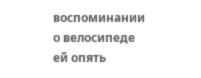воспоминании о велосипеде ей опять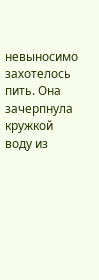невыносимо захотелось пить. Она зачерпнула кружкой воду из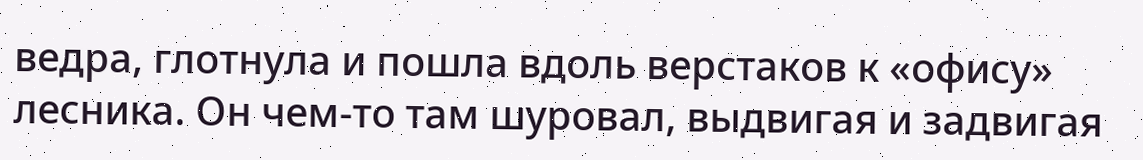ведра, глотнула и пошла вдоль верстаков к «офису» лесника. Он чем-то там шуровал, выдвигая и задвигая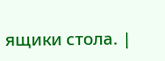ящики стола. |